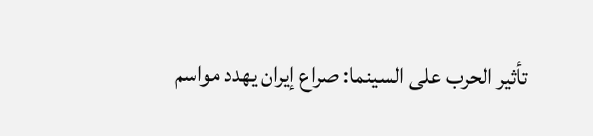تأثير الحرب على السينما: صراع إيران يهدد مواسم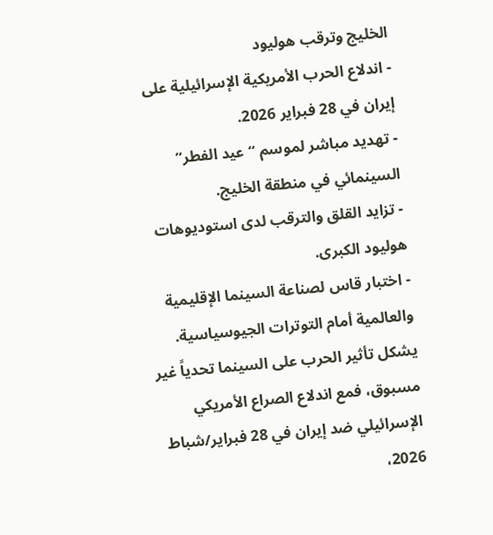الخليج وترقب هوليود
- اندلاع الحرب الأمريكية الإسرائيلية على إيران في 28 فبراير 2026.
- تهديد مباشر لموسم “عيد الفطر” السينمائي في منطقة الخليج.
- تزايد القلق والترقب لدى استوديوهات هوليود الكبرى.
- اختبار قاس لصناعة السينما الإقليمية والعالمية أمام التوترات الجيوسياسية.
يشكل تأثير الحرب على السينما تحدياً غير مسبوق، فمع اندلاع الصراع الأمريكي الإسرائيلي ضد إيران في 28 فبراير/شباط 2026،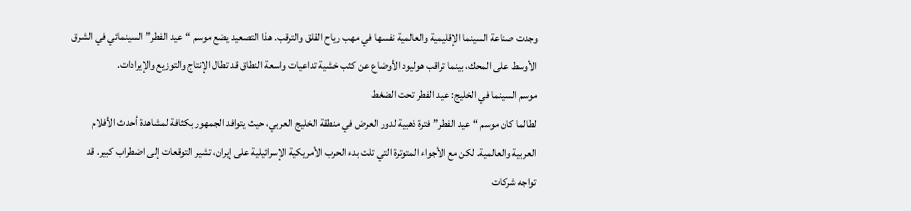وجدت صناعة السينما الإقليمية والعالمية نفسها في مهب رياح القلق والترقب. هذا التصعيد يضع موسم “عيد الفطر” السينمائي في الشرق الأوسط على المحك، بينما تراقب هوليود الأوضاع عن كثب خشية تداعيات واسعة النطاق قد تطال الإنتاج والتوزيع والإيرادات.
موسم السينما في الخليج: عيد الفطر تحت الضغط
لطالما كان موسم “عيد الفطر” فترة ذهبية لدور العرض في منطقة الخليج العربي، حيث يتوافد الجمهور بكثافة لمشاهدة أحدث الأفلام العربية والعالمية. لكن مع الأجواء المتوترة التي تلت بدء الحرب الأمريكية الإسرائيلية على إيران، تشير التوقعات إلى اضطراب كبير. قد تواجه شركات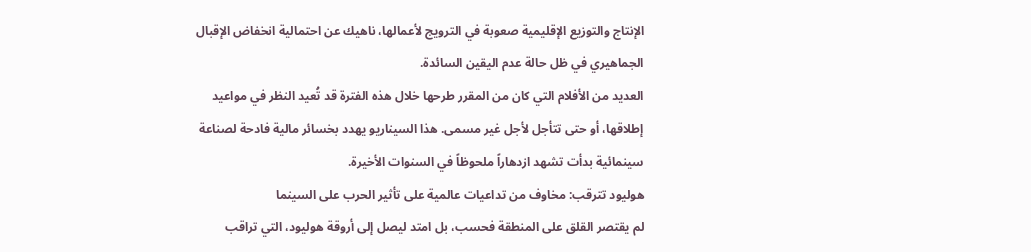الإنتاج والتوزيع الإقليمية صعوبة في الترويج لأعمالها، ناهيك عن احتمالية انخفاض الإقبال الجماهيري في ظل حالة عدم اليقين السائدة.
العديد من الأفلام التي كان من المقرر طرحها خلال هذه الفترة قد تُعيد النظر في مواعيد إطلاقها، أو حتى تتأجل لأجل غير مسمى. هذا السيناريو يهدد بخسائر مالية فادحة لصناعة سينمائية بدأت تشهد ازدهاراً ملحوظاً في السنوات الأخيرة.
هوليود تترقب: مخاوف من تداعيات عالمية على تأثير الحرب على السينما
لم يقتصر القلق على المنطقة فحسب، بل امتد ليصل إلى أروقة هوليود، التي تراقب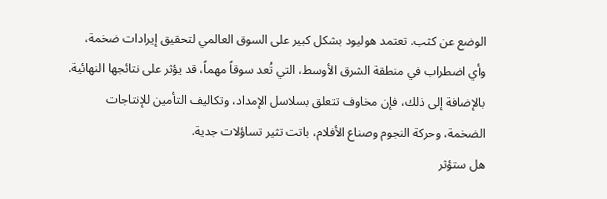الوضع عن كثب. تعتمد هوليود بشكل كبير على السوق العالمي لتحقيق إيرادات ضخمة، وأي اضطراب في منطقة الشرق الأوسط، التي تُعد سوقاً مهماً، قد يؤثر على نتائجها النهائية. بالإضافة إلى ذلك، فإن مخاوف تتعلق بسلاسل الإمداد، وتكاليف التأمين للإنتاجات الضخمة، وحركة النجوم وصناع الأفلام، باتت تثير تساؤلات جدية.
هل ستؤثر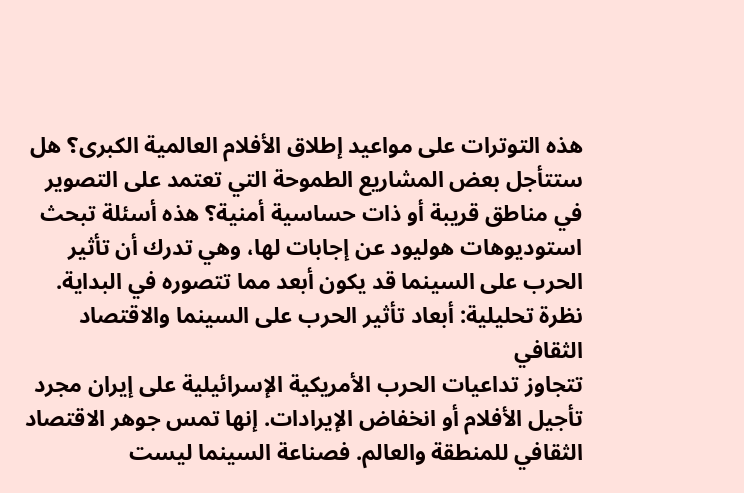هذه التوترات على مواعيد إطلاق الأفلام العالمية الكبرى؟ هل ستتأجل بعض المشاريع الطموحة التي تعتمد على التصوير في مناطق قريبة أو ذات حساسية أمنية؟ هذه أسئلة تبحث استوديوهات هوليود عن إجابات لها، وهي تدرك أن تأثير الحرب على السينما قد يكون أبعد مما تتصوره في البداية.
نظرة تحليلية: أبعاد تأثير الحرب على السينما والاقتصاد الثقافي
تتجاوز تداعيات الحرب الأمريكية الإسرائيلية على إيران مجرد تأجيل الأفلام أو انخفاض الإيرادات. إنها تمس جوهر الاقتصاد الثقافي للمنطقة والعالم. فصناعة السينما ليست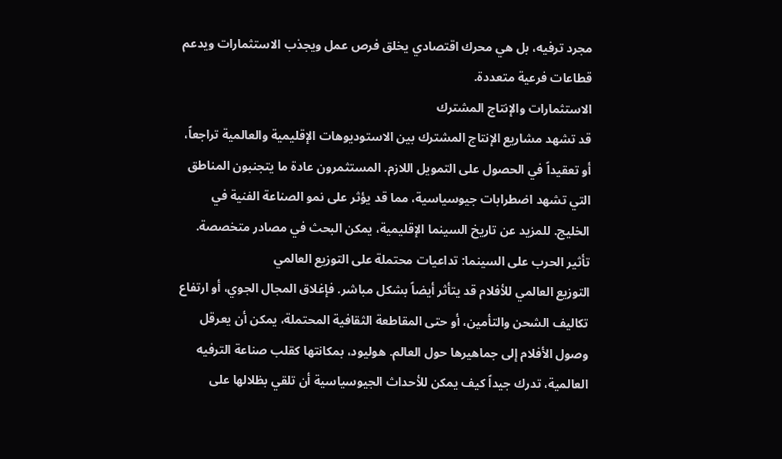مجرد ترفيه، بل هي محرك اقتصادي يخلق فرص عمل ويجذب الاستثمارات ويدعم قطاعات فرعية متعددة.
الاستثمارات والإنتاج المشترك
قد تشهد مشاريع الإنتاج المشترك بين الاستوديوهات الإقليمية والعالمية تراجعاً، أو تعقيداً في الحصول على التمويل اللازم. المستثمرون عادة ما يتجنبون المناطق التي تشهد اضطرابات جيوسياسية، مما قد يؤثر على نمو الصناعة الفنية في الخليج. للمزيد عن تاريخ السينما الإقليمية، يمكن البحث في مصادر متخصصة.
تأثير الحرب على السينما: تداعيات محتملة على التوزيع العالمي
التوزيع العالمي للأفلام قد يتأثر أيضاً بشكل مباشر. فإغلاق المجال الجوي، أو ارتفاع تكاليف الشحن والتأمين، أو حتى المقاطعة الثقافية المحتملة، يمكن أن يعرقل وصول الأفلام إلى جماهيرها حول العالم. هوليود، بمكانتها كقلب صناعة الترفيه العالمية، تدرك جيداً كيف يمكن للأحداث الجيوسياسية أن تلقي بظلالها على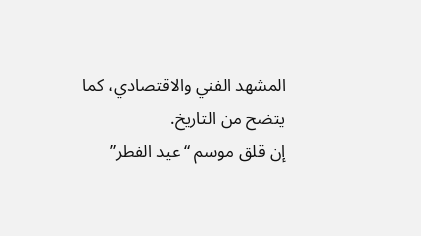المشهد الفني والاقتصادي، كما يتضح من التاريخ.
إن قلق موسم “عيد الفطر”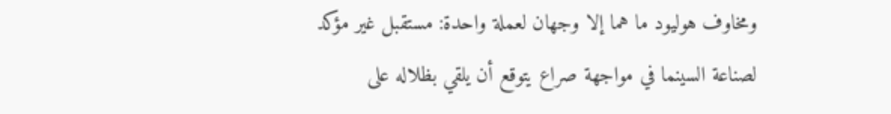ومخاوف هوليود ما هما إلا وجهان لعملة واحدة: مستقبل غير مؤكد لصناعة السينما في مواجهة صراع يتوقع أن يلقي بظلاله على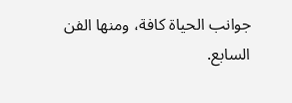جوانب الحياة كافة، ومنها الفن السابع.